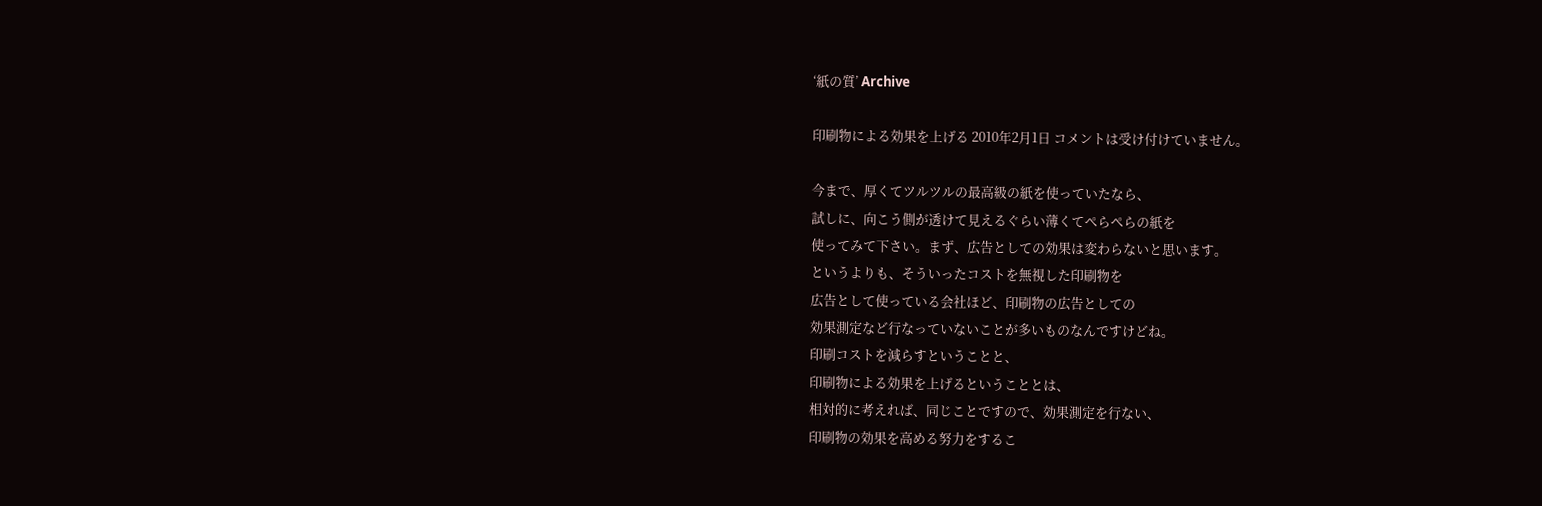‘紙の質’ Archive

印刷物による効果を上げる 2010年2月1日 コメントは受け付けていません。

今まで、厚くてツルツルの最高級の紙を使っていたなら、
試しに、向こう側が透けて見えるぐらい薄くてぺらぺらの紙を
使ってみて下さい。まず、広告としての効果は変わらないと思います。
というよりも、そういったコストを無視した印刷物を
広告として使っている会社ほど、印刷物の広告としての
効果測定など行なっていないことが多いものなんですけどね。
印刷コストを減らすということと、
印刷物による効果を上げるということとは、
相対的に考えれば、同じことですので、効果測定を行ない、
印刷物の効果を高める努力をするこ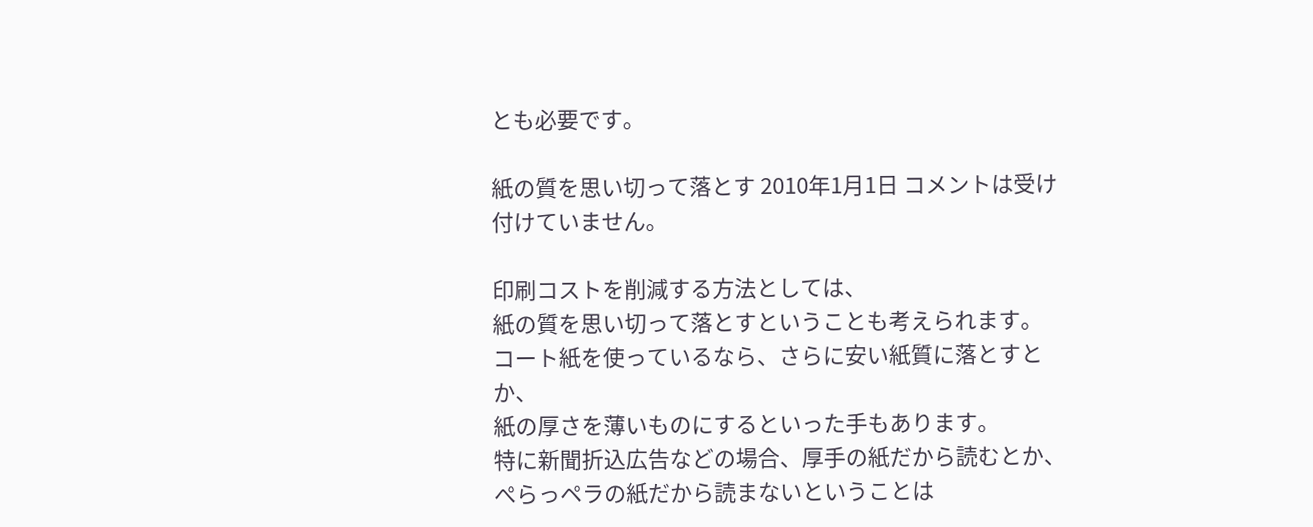とも必要です。

紙の質を思い切って落とす 2010年1月1日 コメントは受け付けていません。

印刷コストを削減する方法としては、
紙の質を思い切って落とすということも考えられます。
コート紙を使っているなら、さらに安い紙質に落とすとか、
紙の厚さを薄いものにするといった手もあります。
特に新聞折込広告などの場合、厚手の紙だから読むとか、
ぺらっペラの紙だから読まないということは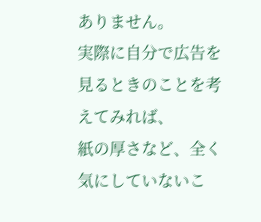ありません。
実際に自分で広告を見るときのことを考えてみれば、
紙の厚さなど、全く気にしていないこ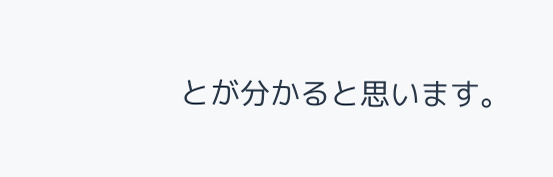とが分かると思います。